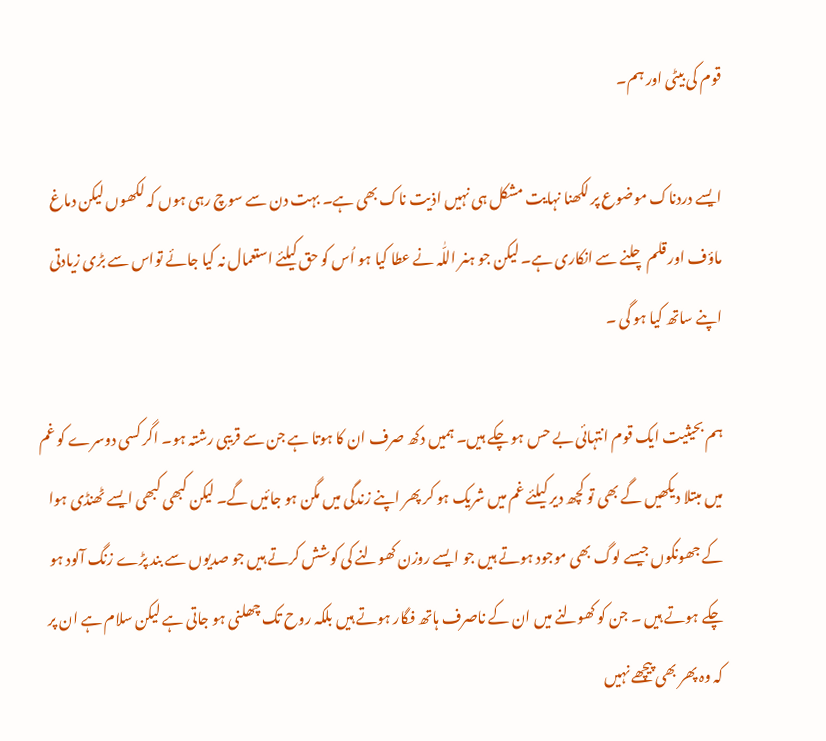قوم کی بیٹی اور ہم۔

ایسے دردناک موضوع پر لکھنا نہایت مشکل ہی نہیں اذیت ناک بھی ہے۔ بہت دن سے سوچ رہی ہوں کہ لکھوں لیکن دماغ ماؤف اور قلم چلنے سے انکاری ہے۔ لیکن جو ہنر اللّٰہ نے عطا کیا ہو اُس کو حق کیلئے استعمال نہ کیا جائے تواس سے بڑی زیادتی اپنے ساتھ کیا ہو گی ۔

ہم بحیثیت ایک قوم انتہائی بے حس ہو چکے ہیں۔ ہمیں دکھ صرف ان کا ہوتا ہے جن سے قریبی رشتہ ہو۔ اگر کسی دوسرے کو غم میں مبتلا دیکھیں گے بھی تو کچھ دیر کیلئے غم میں شریک ہو کر پھر اپنے زندگی میں مگن ہو جائیں گے۔ لیکن کبھی کبھی ایسے ٹھنڈی ہوا کے جھونکوں جیسے لوگ بھی موجود ہوتے ہیں جو ایسے روزن کھولنے کی کوشش کرتے ہیں جو صدیوں سے بند پڑے زنگ آلود ہو چکے ہوتے ہیں ۔ جن کو کھولنے میں ان کے ناصرف ہاتھ فگار ہوتے ہیں بلکہ روح تک چھلنی ہو جاتی ہے لیکن سلام ہے ان پر کہ وہ پھر بھی پیچھے نہیں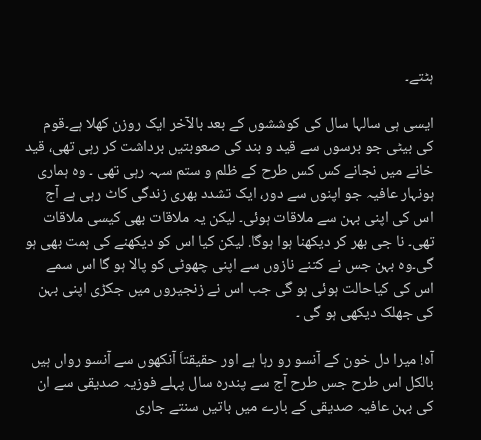ہٹتے۔

ایسی ہی سالہا سال کی کوششوں کے بعد بالآخر ایک روزن کھلا ہے۔قوم کی بیٹی جو برسوں سے قید و بند کی صعوبتیں برداشت کر رہی تھی، قید خانے میں نجانے کس کس طرح کے ظلم و ستم سہہ رہی تھی ۔ وہ ہماری ہونہار عافیہ جو اپنوں سے دور، ایک تشدد بھری زندگی کاٹ رہی ہے آج اس کی اپنی بہن سے ملاقات ہوئی۔ لیکن یہ ملاقات بھی کیسی ملاقات تھی۔ نا جی بھر کر دیکھنا ہوا ہوگا. لیکن کیا اس کو دیکھنے کی ہمت بھی ہو گی۔وہ بہن جس نے کتنے نازوں سے اپنی چھوٹی کو پالا ہو گا اس سمے اس کی کیاحالت ہوئی ہو گی جب اس نے زنجیروں میں جکڑی اپنی بہن کی جھلک دیکھی ہو گی ۔

آہ! میرا دل خون کے آنسو رو رہا ہے اور حقیقتاَ آنکھوں سے آنسو رواں ہیں بالکل اس طرح جس طرح آج سے پندرہ سال پہلے فوزیہ صدیقی سے ان کی بہن عافیہ صدیقی کے بارے میں باتیں سنتے جاری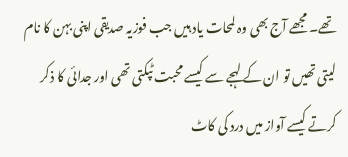تھے۔ مجھے آج بھی وہ لمحات یاد ہیں جب فوزیہ صدیقی اپنی بہن کا نام لیتی تھیں تو ان کے لہجے سے کیسے محبت ٹپکتی تھی اور جدائی کا ذکر کرتے کیسے آواز میں درد کی کاٹ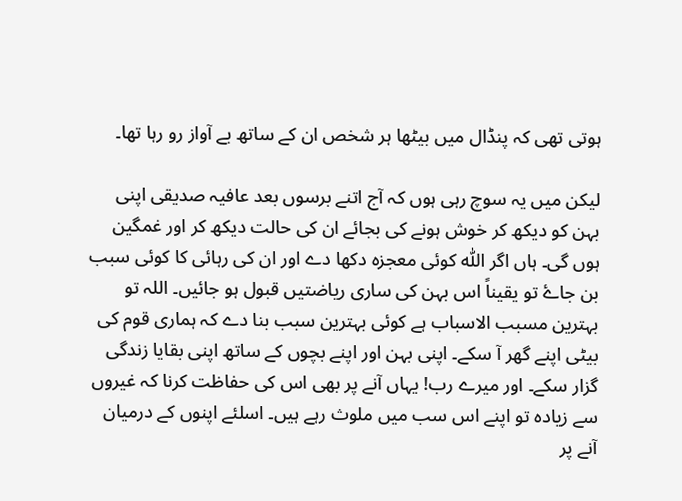ہوتی تھی کہ پنڈال میں بیٹھا ہر شخص ان کے ساتھ بے آواز رو رہا تھا۔

لیکن میں یہ سوچ رہی ہوں کہ آج اتنے برسوں بعد عافیہ صدیقی اپنی بہن کو دیکھ کر خوش ہونے کی بجائے ان کی حالت دیکھ کر اور غمگین ہوں گی۔ ہاں اگر اللّٰہ کوئی معجزہ دکھا دے اور ان کی رہائی کا کوئی سبب بن جاۓ تو یقیناً اس بہن کی ساری ریاضتیں قبول ہو جائیں۔ اللہ تو بہترین مسبب الاسباب ہے کوئی بہترین سبب بنا دے کہ ہماری قوم کی بیٹی اپنے گھر آ سکے۔ اپنی بہن اور اپنے بچوں کے ساتھ اپنی بقایا زندگی گزار سکے۔ اور میرے رب! یہاں آنے پر بھی اس کی حفاظت کرنا کہ غیروں سے زیادہ تو اپنے اس سب میں ملوث رہے ہیں۔ اسلئے اپنوں کے درمیان آنے پر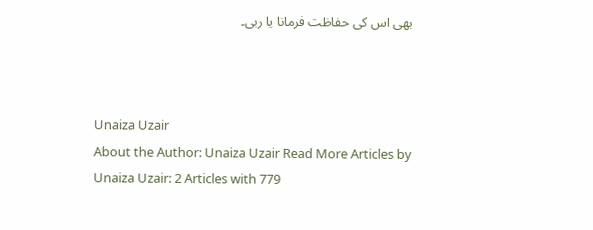بھی اس کی حفاظت فرمانا یا ربی۔



Unaiza Uzair
About the Author: Unaiza Uzair Read More Articles by Unaiza Uzair: 2 Articles with 779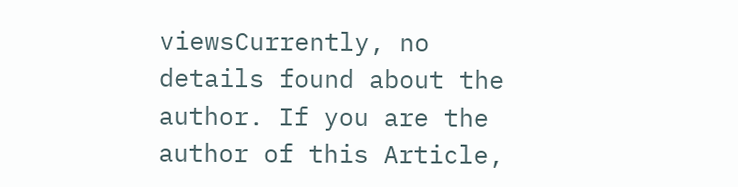viewsCurrently, no details found about the author. If you are the author of this Article,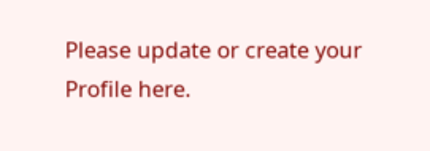Please update or create your Profile here.